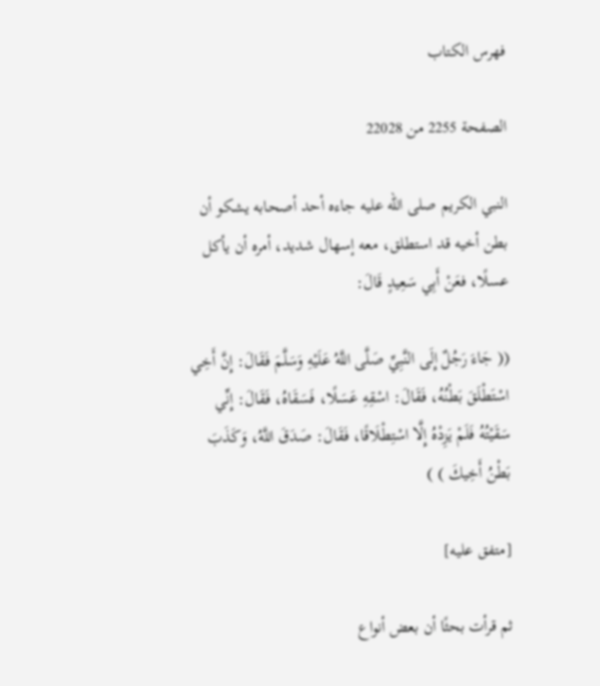فهرس الكتاب

الصفحة 2255 من 22028

النبي الكريم صلى الله عليه جاءه أحد أصحابه يشكو أن بطن أخيه قد استطلق، معه إسهال شديد، أمره أن يأكل عسلًا، فعَنْ أَبِي سَعِيدٍ قَالَ:

(( جَاءَ رَجُلٌ إِلَى النَّبِيِّ صَلَّى اللَّهُ عَلَيْهِ وَسَلَّمَ فَقَالَ: إِنَّ أَخِي اسْتَطْلَقَ بَطْنُهُ، فَقَالَ: اسْقِهِ عَسَلًا، فَسَقَاهُ، فَقَالَ: إِنِّي سَقَيْتُهُ فَلَمْ يَزِدْهُ إِلَّا اسْتِطْلَاقًا، فَقَالَ: صَدَقَ اللَّهُ، وَكَذَبَ بَطْنُ أَخِيكَ ) )

[متفق عليه]

ثم قرأت بحثًا أن بعض أنواع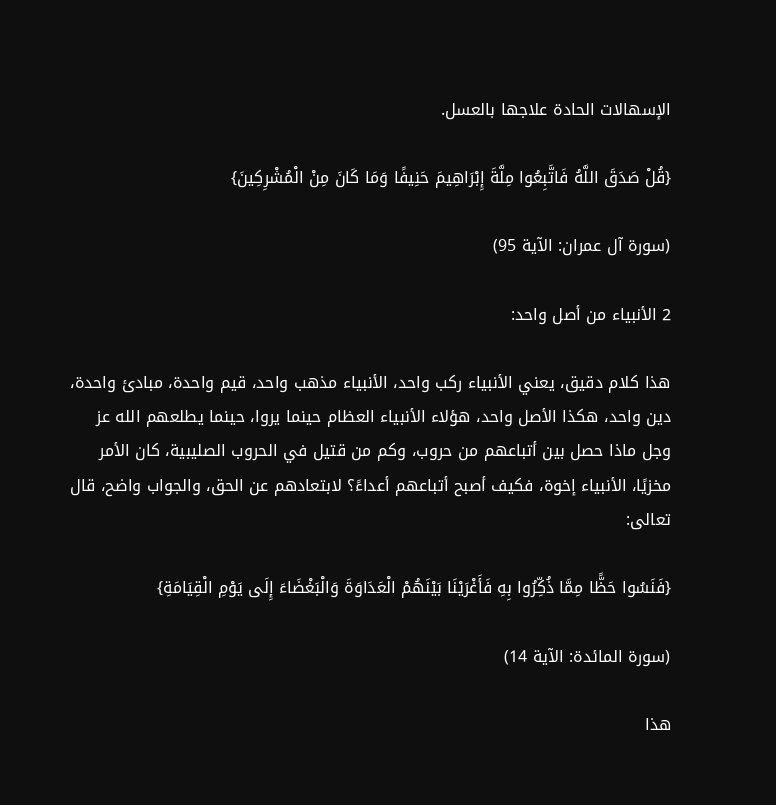الإسهالات الحادة علاجها بالعسل.

{قُلْ صَدَقَ اللَّهُ فَاتَّبِعُوا مِلَّةَ إِبْرَاهِيمَ حَنِيفًا وَمَا كَانَ مِنْ الْمُشْرِكِينَ}

(سورة آل عمران: الآية 95)

2 الأنبياء من أصل واحد:

هذا كلام دقيق، يعني الأنبياء ركب واحد، الأنبياء مذهب واحد، قيم واحدة، مبادئ واحدة، دين واحد، هكذا الأصل واحد، هؤلاء الأنبياء العظام حينما يروا، حينما يطلعهم الله عز وجل ماذا حصل بين أتباعهم من حروب، وكم من قتيل في الحروب الصليبية، كان الأمر مخزيًا، الأنبياء إخوة، فكيف أصبح أتباعهم أعداءً؟ لابتعادهم عن الحق، والجواب واضح، قال تعالى:

{فَنَسُوا حَظًّا مِمَّا ذُكِّرُوا بِهِ فَأَغْرَيْنَا بَيْنَهُمْ الْعَدَاوَةَ وَالْبَغْضَاءَ إِلَى يَوْمِ الْقِيَامَةِ}

(سورة المائدة: الآية 14)

هذا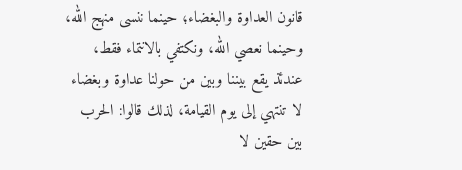قانون العداوة والبغضاء؛ حينما ننسى منهج الله، وحينما نعصي الله، ونكتفي بالانتماء فقط، عندئذ يقع بيننا وبين من حولنا عداوة وبغضاء لا تنتهي إلى يوم القيامة، لذلك قالوا: الحرب بين حقين لا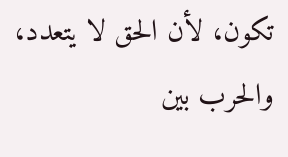تكون، لأن الحق لا يتعدد، والحرب بين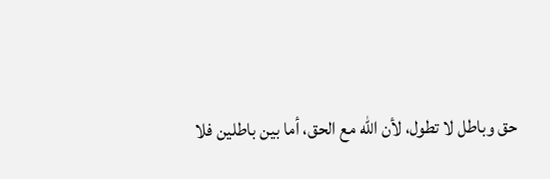حق وباطل لا تطول، لأن الله مع الحق، أما بين باطلين فلا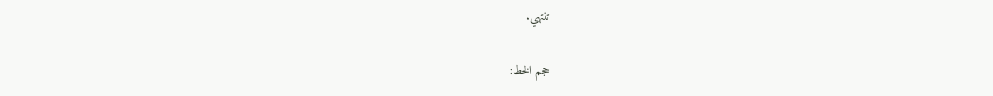تنتهي.

حجم الخط: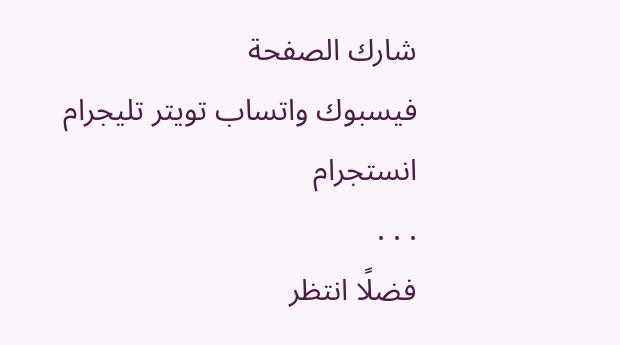شارك الصفحة
فيسبوك واتساب تويتر تليجرام انستجرام
. . .
فضلًا انتظر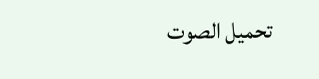تحميل الصوت